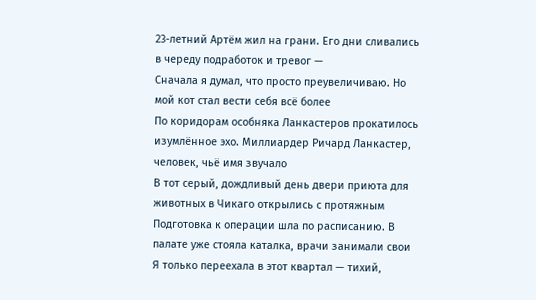23-летний Артём жил на грани. Его дни сливались в череду подработок и тревог —
Сначала я думал, что просто преувеличиваю. Но мой кот стал вести себя всё более
По коридорам особняка Ланкастеров прокатилось изумлённое эхо. Миллиардер Ричард Ланкастер, человек, чьё имя звучало
В тот серый, дождливый день двери приюта для животных в Чикаго открылись с протяжным
Подготовка к операции шла по расписанию. В палате уже стояла каталка, врачи занимали свои
Я только переехала в этот квартал — тихий,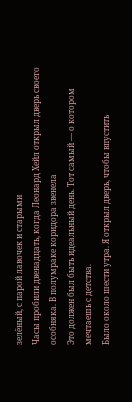зелёный, с парой лавочек и старыми
Часы пробили двенадцать, когда Леонард Хейл открыл дверь своего особняка. В полумраке коридора звенела
Это должен был быть идеальный день. Тот самый — о котором мечтаешь с детства.
Было около шести утра. Я открыл дверь, чтобы впустить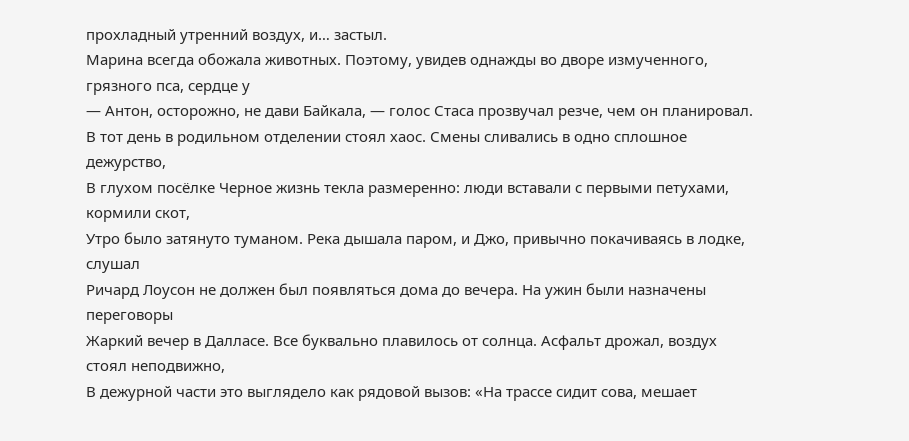прохладный утренний воздух, и… застыл.
Марина всегда обожала животных. Поэтому, увидев однажды во дворе измученного, грязного пса, сердце у
— Антон, осторожно, не дави Байкала, — голос Стаса прозвучал резче, чем он планировал.
В тот день в родильном отделении стоял хаос. Смены сливались в одно сплошное дежурство,
В глухом посёлке Черное жизнь текла размеренно: люди вставали с первыми петухами, кормили скот,
Утро было затянуто туманом. Река дышала паром, и Джо, привычно покачиваясь в лодке, слушал
Ричард Лоусон не должен был появляться дома до вечера. На ужин были назначены переговоры
Жаркий вечер в Далласе. Все буквально плавилось от солнца. Асфальт дрожал, воздух стоял неподвижно,
В дежурной части это выглядело как рядовой вызов: «На трассе сидит сова, мешает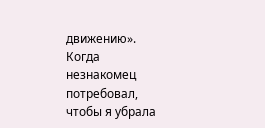движению».
Когда незнакомец потребовал, чтобы я убрала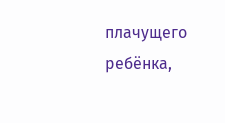плачущего ребёнка,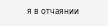я в отчаянии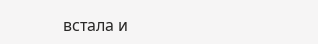встала и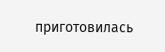приготовилась